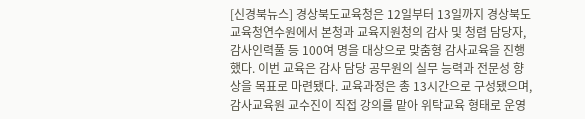[신경북뉴스] 경상북도교육청은 12일부터 13일까지 경상북도교육청연수원에서 본청과 교육지원청의 감사 및 청렴 담당자, 감사인력풀 등 100여 명을 대상으로 맞춤형 감사교육을 진행했다. 이번 교육은 감사 담당 공무원의 실무 능력과 전문성 향상을 목표로 마련됐다. 교육과정은 총 13시간으로 구성됐으며, 감사교육원 교수진이 직접 강의를 맡아 위탁교육 형태로 운영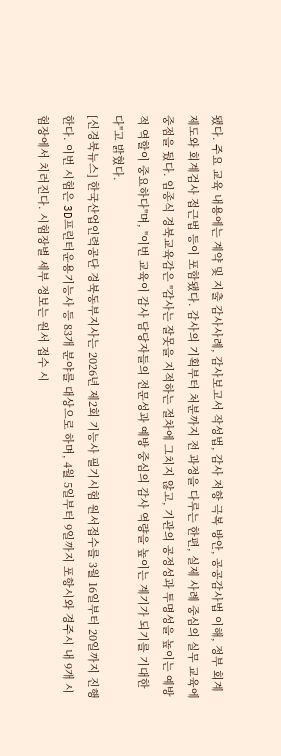됐다. 주요 교육 내용에는 계약 및 지출 감사사례, 감사보고서 작성법, 감사 저항 극복 방안, 공공감사법 이해, 정부 회계제도와 회계검사 접근법 등이 포함됐다. 감사의 기획부터 처분까지 전 과정을 다루는 한편, 실제 사례 중심의 실무 교육에 중점을 뒀다. 임종식 경북교육감은 "감사는 잘못을 지적하는 절차에 그치지 않고, 기관의 공정성과 투명성을 높이는 예방적 역할이 중요하다"며, "이번 교육이 감사 담당자들의 전문성과 예방 중심의 감사 역량을 높이는 계기가 되기를 기대한다"고 밝혔다.
[신경북뉴스] 한국산업인력공단 경북동부지사는 2026년 제2회 기능사 필기시험 원서접수를 3월 16일부터 20일까지 진행한다. 이번 시험은 3D프린터운용기능사 등 83개 분야를 대상으로 하며, 4월 5일부터 9일까지 포항시와 경주시 내 9개 시험장에서 치러진다. 시험장별 세부 정보는 원서 접수 시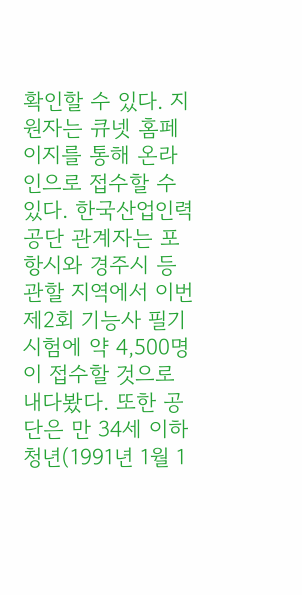확인할 수 있다. 지원자는 큐넷 홈페이지를 통해 온라인으로 접수할 수 있다. 한국산업인력공단 관계자는 포항시와 경주시 등 관할 지역에서 이번 제2회 기능사 필기시험에 약 4,500명이 접수할 것으로 내다봤다. 또한 공단은 만 34세 이하 청년(1991년 1월 1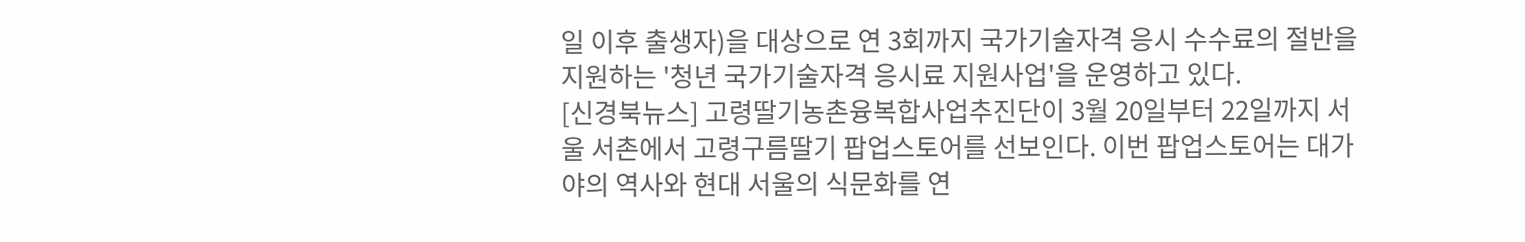일 이후 출생자)을 대상으로 연 3회까지 국가기술자격 응시 수수료의 절반을 지원하는 '청년 국가기술자격 응시료 지원사업'을 운영하고 있다.
[신경북뉴스] 고령딸기농촌융복합사업추진단이 3월 20일부터 22일까지 서울 서촌에서 고령구름딸기 팝업스토어를 선보인다. 이번 팝업스토어는 대가야의 역사와 현대 서울의 식문화를 연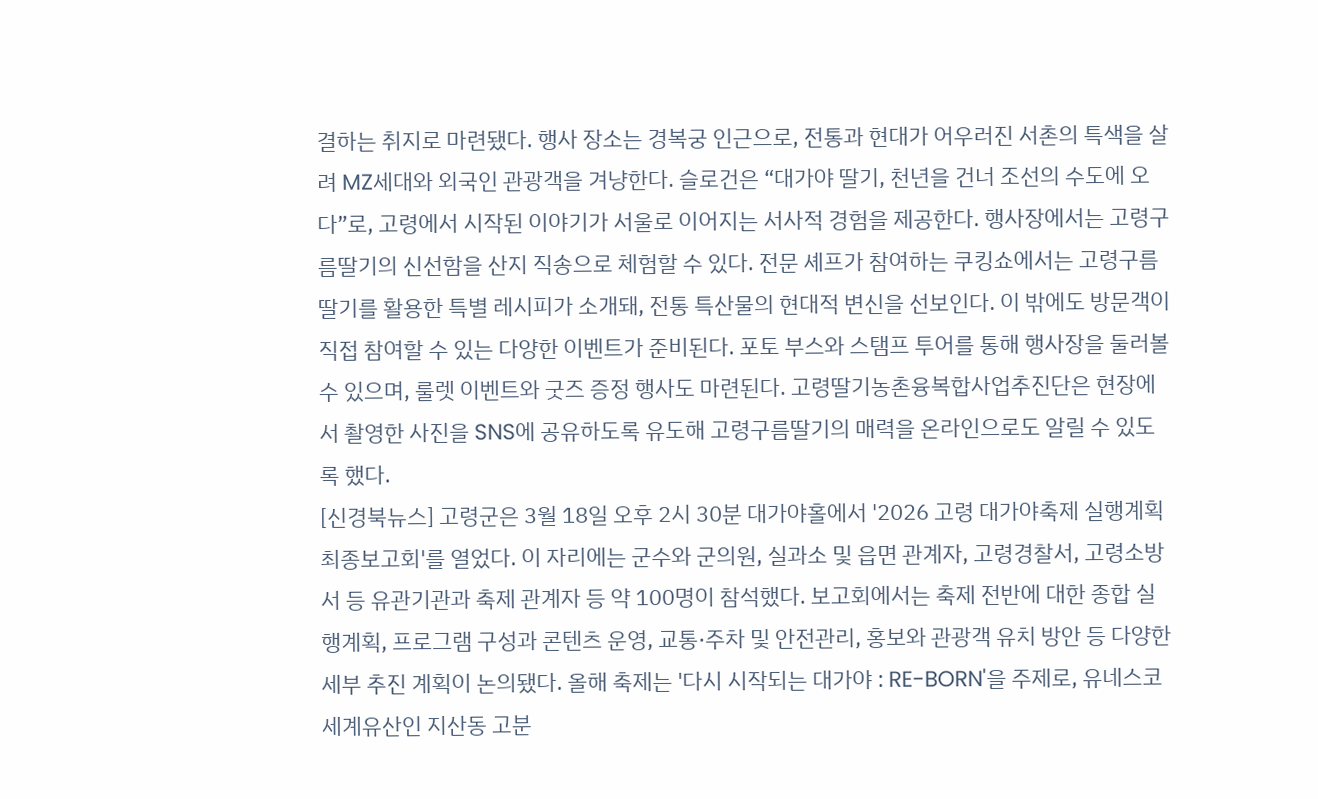결하는 취지로 마련됐다. 행사 장소는 경복궁 인근으로, 전통과 현대가 어우러진 서촌의 특색을 살려 MZ세대와 외국인 관광객을 겨냥한다. 슬로건은 “대가야 딸기, 천년을 건너 조선의 수도에 오다”로, 고령에서 시작된 이야기가 서울로 이어지는 서사적 경험을 제공한다. 행사장에서는 고령구름딸기의 신선함을 산지 직송으로 체험할 수 있다. 전문 셰프가 참여하는 쿠킹쇼에서는 고령구름딸기를 활용한 특별 레시피가 소개돼, 전통 특산물의 현대적 변신을 선보인다. 이 밖에도 방문객이 직접 참여할 수 있는 다양한 이벤트가 준비된다. 포토 부스와 스탬프 투어를 통해 행사장을 둘러볼 수 있으며, 룰렛 이벤트와 굿즈 증정 행사도 마련된다. 고령딸기농촌융복합사업추진단은 현장에서 촬영한 사진을 SNS에 공유하도록 유도해 고령구름딸기의 매력을 온라인으로도 알릴 수 있도록 했다.
[신경북뉴스] 고령군은 3월 18일 오후 2시 30분 대가야홀에서 '2026 고령 대가야축제 실행계획 최종보고회'를 열었다. 이 자리에는 군수와 군의원, 실과소 및 읍면 관계자, 고령경찰서, 고령소방서 등 유관기관과 축제 관계자 등 약 100명이 참석했다. 보고회에서는 축제 전반에 대한 종합 실행계획, 프로그램 구성과 콘텐츠 운영, 교통·주차 및 안전관리, 홍보와 관광객 유치 방안 등 다양한 세부 추진 계획이 논의됐다. 올해 축제는 '다시 시작되는 대가야 : RE-BORN'을 주제로, 유네스코 세계유산인 지산동 고분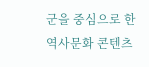군을 중심으로 한 역사문화 콘텐츠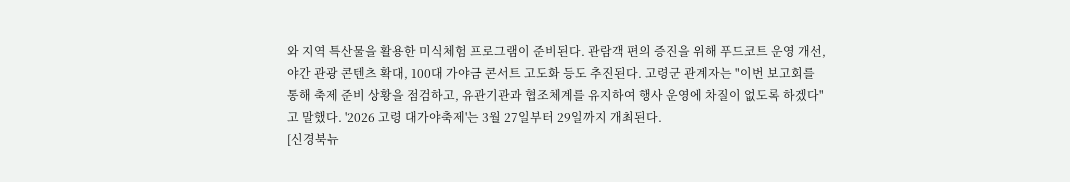와 지역 특산물을 활용한 미식체험 프로그램이 준비된다. 관람객 편의 증진을 위해 푸드코트 운영 개선, 야간 관광 콘텐츠 확대, 100대 가야금 콘서트 고도화 등도 추진된다. 고령군 관계자는 "이번 보고회를 통해 축제 준비 상황을 점검하고, 유관기관과 협조체계를 유지하여 행사 운영에 차질이 없도록 하겠다"고 말했다. '2026 고령 대가야축제'는 3월 27일부터 29일까지 개최된다.
[신경북뉴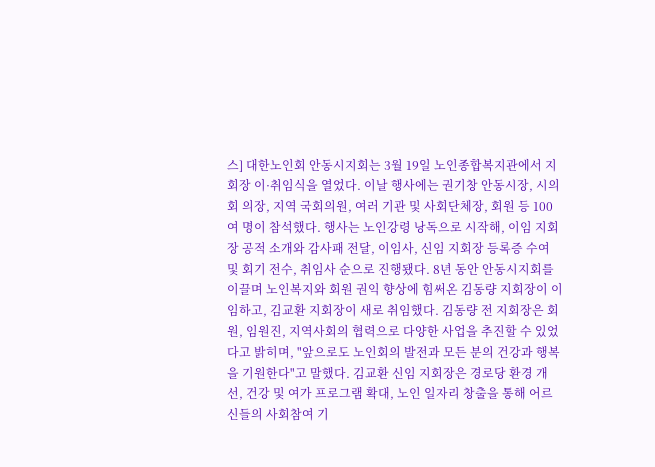스] 대한노인회 안동시지회는 3월 19일 노인종합복지관에서 지회장 이·취임식을 열었다. 이날 행사에는 권기창 안동시장, 시의회 의장, 지역 국회의원, 여러 기관 및 사회단체장, 회원 등 100여 명이 참석했다. 행사는 노인강령 낭독으로 시작해, 이임 지회장 공적 소개와 감사패 전달, 이임사, 신임 지회장 등록증 수여 및 회기 전수, 취임사 순으로 진행됐다. 8년 동안 안동시지회를 이끌며 노인복지와 회원 권익 향상에 힘써온 김동량 지회장이 이임하고, 김교환 지회장이 새로 취임했다. 김동량 전 지회장은 회원, 임원진, 지역사회의 협력으로 다양한 사업을 추진할 수 있었다고 밝히며, "앞으로도 노인회의 발전과 모든 분의 건강과 행복을 기원한다"고 말했다. 김교환 신임 지회장은 경로당 환경 개선, 건강 및 여가 프로그램 확대, 노인 일자리 창출을 통해 어르신들의 사회참여 기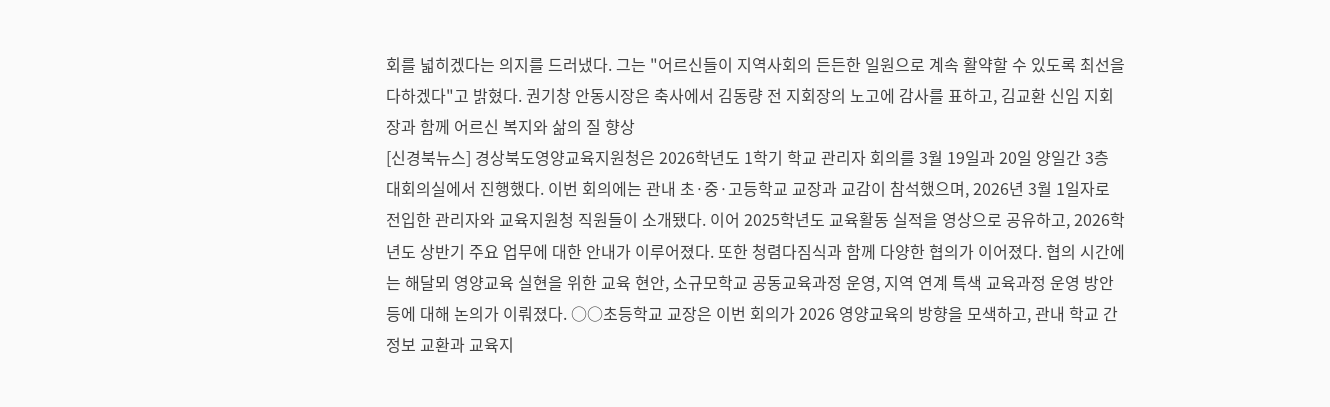회를 넓히겠다는 의지를 드러냈다. 그는 "어르신들이 지역사회의 든든한 일원으로 계속 활약할 수 있도록 최선을 다하겠다"고 밝혔다. 권기창 안동시장은 축사에서 김동량 전 지회장의 노고에 감사를 표하고, 김교환 신임 지회장과 함께 어르신 복지와 삶의 질 향상
[신경북뉴스] 경상북도영양교육지원청은 2026학년도 1학기 학교 관리자 회의를 3월 19일과 20일 양일간 3층 대회의실에서 진행했다. 이번 회의에는 관내 초·중·고등학교 교장과 교감이 참석했으며, 2026년 3월 1일자로 전입한 관리자와 교육지원청 직원들이 소개됐다. 이어 2025학년도 교육활동 실적을 영상으로 공유하고, 2026학년도 상반기 주요 업무에 대한 안내가 이루어졌다. 또한 청렴다짐식과 함께 다양한 협의가 이어졌다. 협의 시간에는 해달뫼 영양교육 실현을 위한 교육 현안, 소규모학교 공동교육과정 운영, 지역 연계 특색 교육과정 운영 방안 등에 대해 논의가 이뤄졌다. ○○초등학교 교장은 이번 회의가 2026 영양교육의 방향을 모색하고, 관내 학교 간 정보 교환과 교육지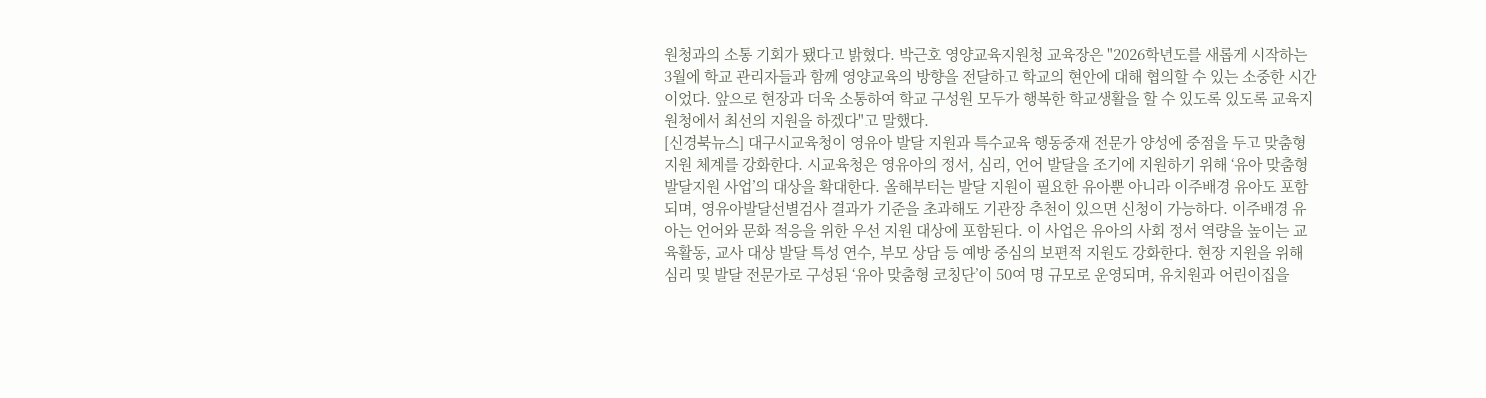원청과의 소통 기회가 됐다고 밝혔다. 박근호 영양교육지원청 교육장은 "2026학년도를 새롭게 시작하는 3월에 학교 관리자들과 함께 영양교육의 방향을 전달하고 학교의 현안에 대해 협의할 수 있는 소중한 시간이었다. 앞으로 현장과 더욱 소통하여 학교 구성원 모두가 행복한 학교생활을 할 수 있도록 있도록 교육지원청에서 최선의 지원을 하겠다"고 말했다.
[신경북뉴스] 대구시교육청이 영유아 발달 지원과 특수교육 행동중재 전문가 양성에 중점을 두고 맞춤형 지원 체계를 강화한다. 시교육청은 영유아의 정서, 심리, 언어 발달을 조기에 지원하기 위해 ‘유아 맞춤형 발달지원 사업’의 대상을 확대한다. 올해부터는 발달 지원이 필요한 유아뿐 아니라 이주배경 유아도 포함되며, 영유아발달선별검사 결과가 기준을 초과해도 기관장 추천이 있으면 신청이 가능하다. 이주배경 유아는 언어와 문화 적응을 위한 우선 지원 대상에 포함된다. 이 사업은 유아의 사회 정서 역량을 높이는 교육활동, 교사 대상 발달 특성 연수, 부모 상담 등 예방 중심의 보편적 지원도 강화한다. 현장 지원을 위해 심리 및 발달 전문가로 구성된 ‘유아 맞춤형 코칭단’이 50여 명 규모로 운영되며, 유치원과 어린이집을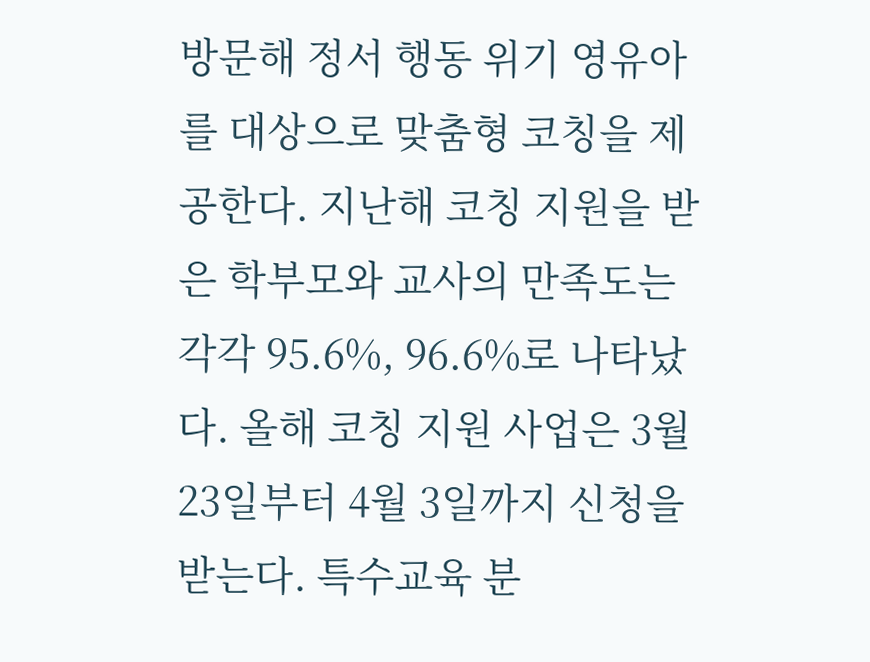방문해 정서 행동 위기 영유아를 대상으로 맞춤형 코칭을 제공한다. 지난해 코칭 지원을 받은 학부모와 교사의 만족도는 각각 95.6%, 96.6%로 나타났다. 올해 코칭 지원 사업은 3월 23일부터 4월 3일까지 신청을 받는다. 특수교육 분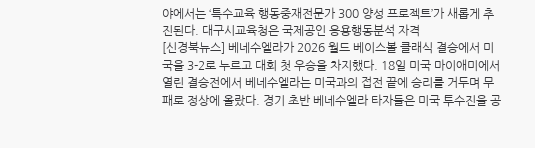야에서는 ‘특수교육 행동중재전문가 300 양성 프로젝트’가 새롭게 추진된다. 대구시교육청은 국제공인 응용행동분석 자격
[신경북뉴스] 베네수엘라가 2026 월드 베이스볼 클래식 결승에서 미국을 3-2로 누르고 대회 첫 우승을 차지했다. 18일 미국 마이애미에서 열린 결승전에서 베네수엘라는 미국과의 접전 끝에 승리를 거두며 무패로 정상에 올랐다. 경기 초반 베네수엘라 타자들은 미국 투수진을 공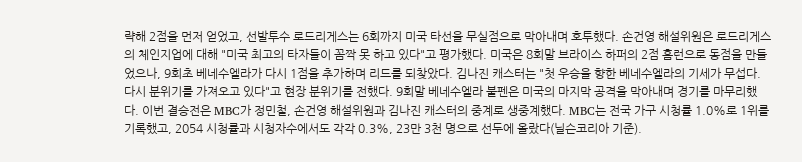략해 2점을 먼저 얻었고, 선발투수 로드리게스는 6회까지 미국 타선을 무실점으로 막아내며 호투했다. 손건영 해설위원은 로드리게스의 체인지업에 대해 "미국 최고의 타자들이 꼼짝 못 하고 있다"고 평가했다. 미국은 8회말 브라이스 하퍼의 2점 홈런으로 동점을 만들었으나, 9회초 베네수엘라가 다시 1점을 추가하며 리드를 되찾았다. 김나진 캐스터는 "첫 우승을 향한 베네수엘라의 기세가 무섭다. 다시 분위기를 가져오고 있다"고 현장 분위기를 전했다. 9회말 베네수엘라 불펜은 미국의 마지막 공격을 막아내며 경기를 마무리했다. 이번 결승전은 MBC가 정민철, 손건영 해설위원과 김나진 캐스터의 중계로 생중계했다. MBC는 전국 가구 시청률 1.0%로 1위를 기록했고, 2054 시청률과 시청자수에서도 각각 0.3%, 23만 3천 명으로 선두에 올랐다(닐슨코리아 기준).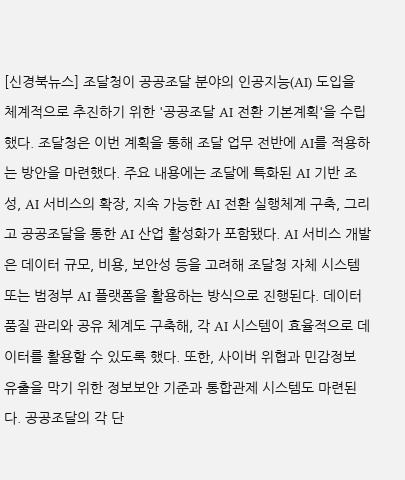[신경북뉴스] 조달청이 공공조달 분야의 인공지능(AI) 도입을 체계적으로 추진하기 위한 '공공조달 AI 전환 기본계획'을 수립했다. 조달청은 이번 계획을 통해 조달 업무 전반에 AI를 적용하는 방안을 마련했다. 주요 내용에는 조달에 특화된 AI 기반 조성, AI 서비스의 확장, 지속 가능한 AI 전환 실행체계 구축, 그리고 공공조달을 통한 AI 산업 활성화가 포함됐다. AI 서비스 개발은 데이터 규모, 비용, 보안성 등을 고려해 조달청 자체 시스템 또는 범정부 AI 플랫폼을 활용하는 방식으로 진행된다. 데이터 품질 관리와 공유 체계도 구축해, 각 AI 시스템이 효율적으로 데이터를 활용할 수 있도록 했다. 또한, 사이버 위협과 민감정보 유출을 막기 위한 정보보안 기준과 통합관제 시스템도 마련된다. 공공조달의 각 단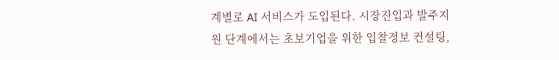계별로 AI 서비스가 도입된다. 시장진입과 발주지원 단계에서는 초보기업을 위한 입찰정보 컨설팅,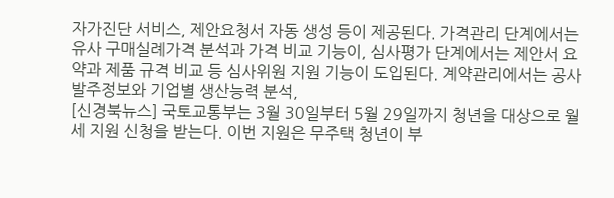자가진단 서비스, 제안요청서 자동 생성 등이 제공된다. 가격관리 단계에서는 유사 구매실례가격 분석과 가격 비교 기능이, 심사평가 단계에서는 제안서 요약과 제품 규격 비교 등 심사위원 지원 기능이 도입된다. 계약관리에서는 공사발주정보와 기업별 생산능력 분석,
[신경북뉴스] 국토교통부는 3월 30일부터 5월 29일까지 청년을 대상으로 월세 지원 신청을 받는다. 이번 지원은 무주택 청년이 부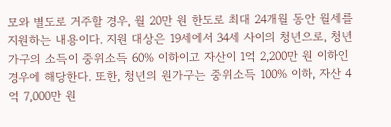모와 별도로 거주할 경우, 월 20만 원 한도로 최대 24개월 동안 월세를 지원하는 내용이다. 지원 대상은 19세에서 34세 사이의 청년으로, 청년가구의 소득이 중위소득 60% 이하이고 자산이 1억 2,200만 원 이하인 경우에 해당한다. 또한, 청년의 원가구는 중위소득 100% 이하, 자산 4억 7,000만 원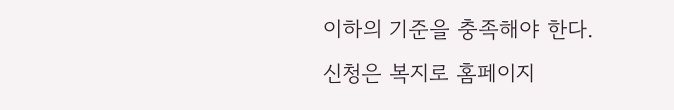이하의 기준을 충족해야 한다. 신청은 복지로 홈페이지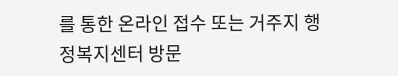를 통한 온라인 접수 또는 거주지 행정복지센터 방문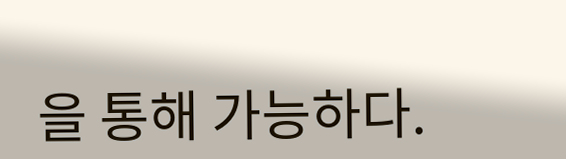을 통해 가능하다.